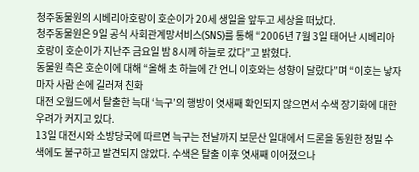청주동물원의 시베리아호랑이 호순이가 20세 생일을 앞두고 세상을 떠났다.
청주동물원은 9일 공식 사회관계망서비스(SNS)를 통해 “2006년 7월 3일 태어난 시베리아호랑이 호순이가 지난주 금요일 밤 8시께 하늘로 갔다”고 밝혔다.
동물원 측은 호순이에 대해 “올해 초 하늘에 간 언니 이호와는 성향이 달랐다”며 “이호는 낳자마자 사람 손에 길러져 친화
대전 오월드에서 탈출한 늑대 ‘늑구’의 행방이 엿새째 확인되지 않으면서 수색 장기화에 대한 우려가 커지고 있다.
13일 대전시와 소방당국에 따르면 늑구는 전날까지 보문산 일대에서 드론을 동원한 정밀 수색에도 불구하고 발견되지 않았다. 수색은 탈출 이후 엿새째 이어졌으나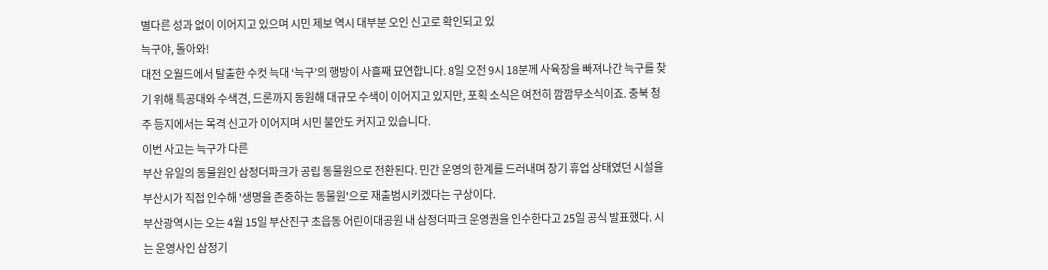별다른 성과 없이 이어지고 있으며 시민 제보 역시 대부분 오인 신고로 확인되고 있
늑구야, 돌아와!
대전 오월드에서 탈출한 수컷 늑대 ‘늑구’의 행방이 사흘째 묘연합니다. 8일 오전 9시 18분께 사육장을 빠져나간 늑구를 찾기 위해 특공대와 수색견, 드론까지 동원해 대규모 수색이 이어지고 있지만, 포획 소식은 여전히 깜깜무소식이죠. 충북 청주 등지에서는 목격 신고가 이어지며 시민 불안도 커지고 있습니다.
이번 사고는 늑구가 다른
부산 유일의 동물원인 삼정더파크가 공립 동물원으로 전환된다. 민간 운영의 한계를 드러내며 장기 휴업 상태였던 시설을 부산시가 직접 인수해 '생명을 존중하는 동물원'으로 재출범시키겠다는 구상이다.
부산광역시는 오는 4월 15일 부산진구 초읍동 어린이대공원 내 삼정더파크 운영권을 인수한다고 25일 공식 발표했다. 시는 운영사인 삼정기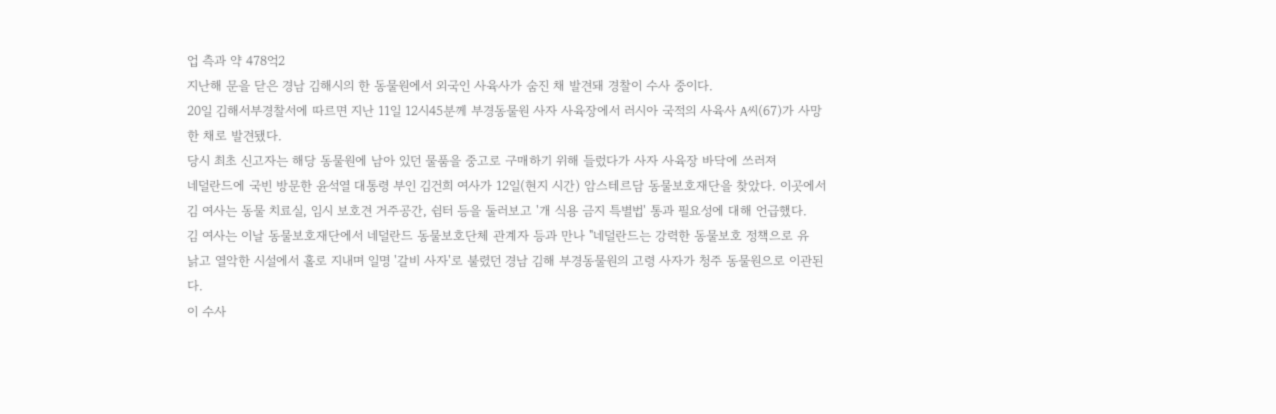업 측과 약 478억2
지난해 문을 닫은 경남 김해시의 한 동물원에서 외국인 사육사가 숨진 채 발견돼 경찰이 수사 중이다.
20일 김해서부경찰서에 따르면 지난 11일 12시45분께 부경동물원 사자 사육장에서 러시아 국적의 사육사 A씨(67)가 사망한 채로 발견됐다.
당시 최초 신고자는 해당 동물원에 남아 있던 물품을 중고로 구매하기 위해 들렀다가 사자 사육장 바닥에 쓰러져
네덜란드에 국빈 방문한 윤석열 대통령 부인 김건희 여사가 12일(현지 시간) 암스테르담 동물보호재단을 찾았다. 이곳에서 김 여사는 동물 치료실, 임시 보호견 거주공간, 쉼터 등을 둘러보고 '개 식용 금지 특별법' 통과 필요성에 대해 언급했다.
김 여사는 이날 동물보호재단에서 네덜란드 동물보호단체 관계자 등과 만나 "네덜란드는 강력한 동물보호 정책으로 유
낡고 열악한 시설에서 홀로 지내며 일명 '갈비 사자'로 불렸던 경남 김해 부경동물원의 고령 사자가 청주 동물원으로 이관된다.
이 수사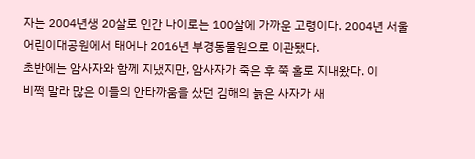자는 2004년생 20살로 인간 나이로는 100살에 가까운 고령이다. 2004년 서울 어린이대공원에서 태어나 2016년 부경동물원으로 이관됐다.
초반에는 암사자와 함께 지냈지만, 암사자가 죽은 후 쭉 홀로 지내왔다. 이
비쩍 말라 많은 이들의 안타까움을 샀던 김해의 늙은 사자가 새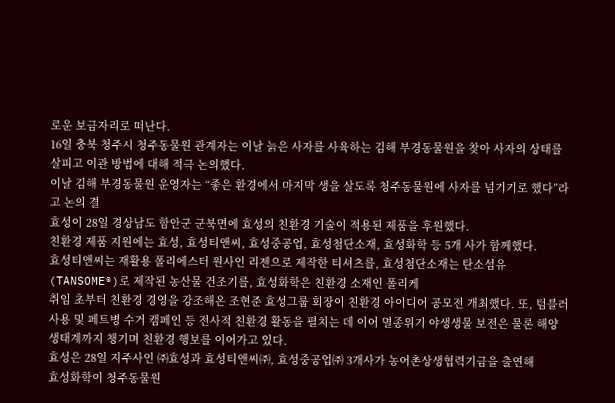로운 보금자리로 떠난다.
16일 충북 청주시 청주동물원 관계자는 이날 늙은 사자를 사육하는 김해 부경동물원을 찾아 사자의 상태를 살피고 이관 방법에 대해 적극 논의했다.
이날 김해 부경동물원 운영자는 “좋은 환경에서 마지막 생을 살도록 청주동물원에 사자를 넘기기로 했다”라고 논의 결
효성이 28일 경상남도 함안군 군북면에 효성의 친환경 기술이 적용된 제품을 후원했다.
친환경 제품 지원에는 효성, 효성티앤씨, 효성중공업, 효성첨단소재, 효성화학 등 5개 사가 함께했다.
효성티앤씨는 재활용 폴리에스터 원사인 리젠으로 제작한 티셔츠를, 효성첨단소재는 탄소섬유(TANSOME®)로 제작된 농산물 건조기를, 효성화학은 친환경 소재인 폴리케
취임 초부터 친환경 경영을 강조해온 조현준 효성그룹 회장이 친환경 아이디어 공모전 개최했다. 또, 텀블러 사용 및 페트병 수거 캠페인 등 전사적 친환경 활동을 펼치는 데 이어 멸종위기 야생생물 보전은 물론 해양 생태계까지 챙기며 친환경 행보를 이어가고 있다.
효성은 28일 지주사인 ㈜효성과 효성티앤씨㈜, 효성중공업㈜ 3개사가 농어촌상생협력기금을 출연해
효성화학이 청주동물원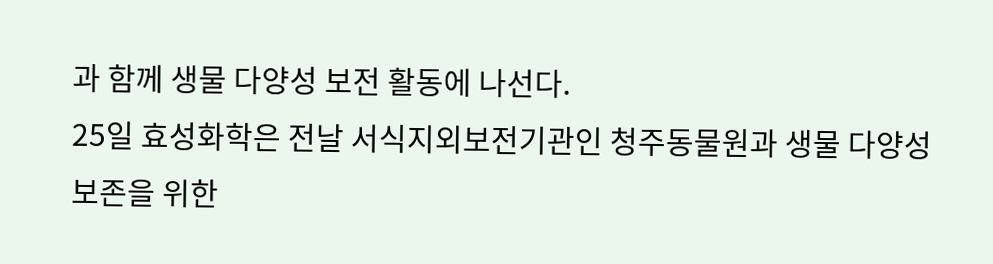과 함께 생물 다양성 보전 활동에 나선다.
25일 효성화학은 전날 서식지외보전기관인 청주동물원과 생물 다양성 보존을 위한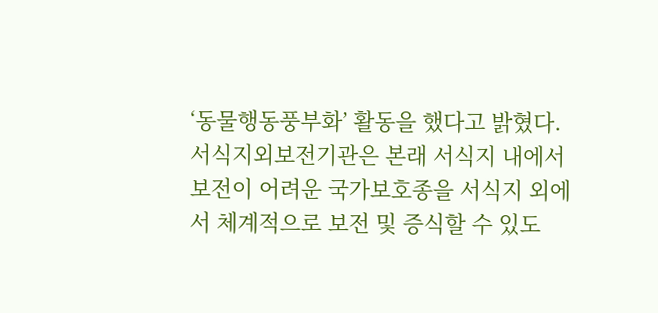‘동물행동풍부화’ 활동을 했다고 밝혔다.
서식지외보전기관은 본래 서식지 내에서 보전이 어려운 국가보호종을 서식지 외에서 체계적으로 보전 및 증식할 수 있도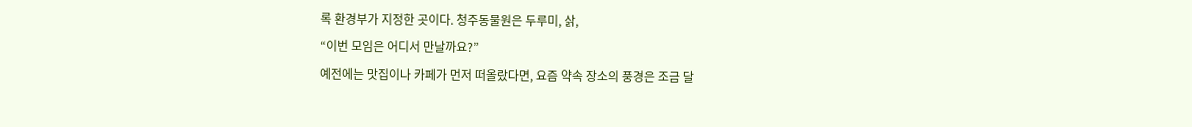록 환경부가 지정한 곳이다. 청주동물원은 두루미, 삵,
“이번 모임은 어디서 만날까요?”
예전에는 맛집이나 카페가 먼저 떠올랐다면, 요즘 약속 장소의 풍경은 조금 달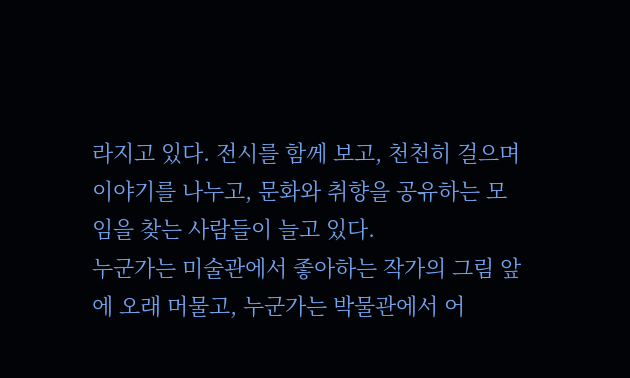라지고 있다. 전시를 함께 보고, 천천히 걸으며 이야기를 나누고, 문화와 취향을 공유하는 모임을 찾는 사람들이 늘고 있다.
누군가는 미술관에서 좋아하는 작가의 그림 앞에 오래 머물고, 누군가는 박물관에서 어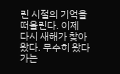린 시절의 기억을 떠올린다. 이제
다시 새해가 찾아왔다. 무수히 왔다 가는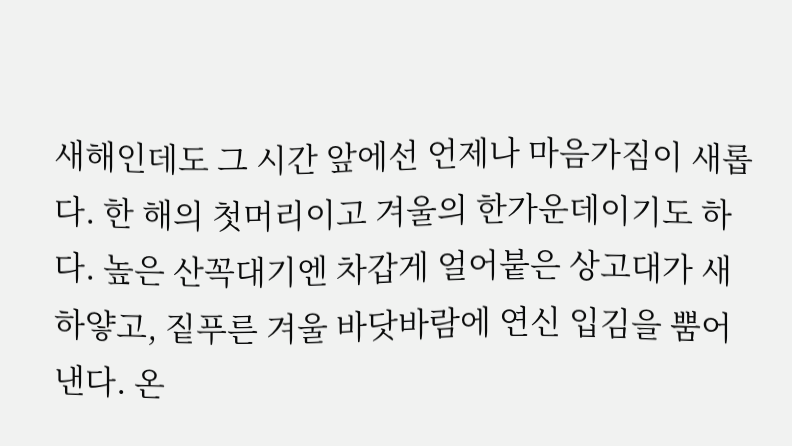새해인데도 그 시간 앞에선 언제나 마음가짐이 새롭다. 한 해의 첫머리이고 겨울의 한가운데이기도 하다. 높은 산꼭대기엔 차갑게 얼어붙은 상고대가 새하얗고, 짙푸른 겨울 바닷바람에 연신 입김을 뿜어낸다. 온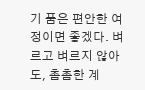기 품은 편안한 여정이면 좋겠다. 벼르고 벼르지 않아도, 촘촘한 계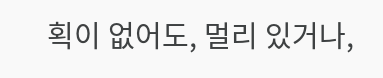획이 없어도, 멀리 있거나,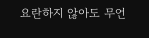요란하지 않아도 무언